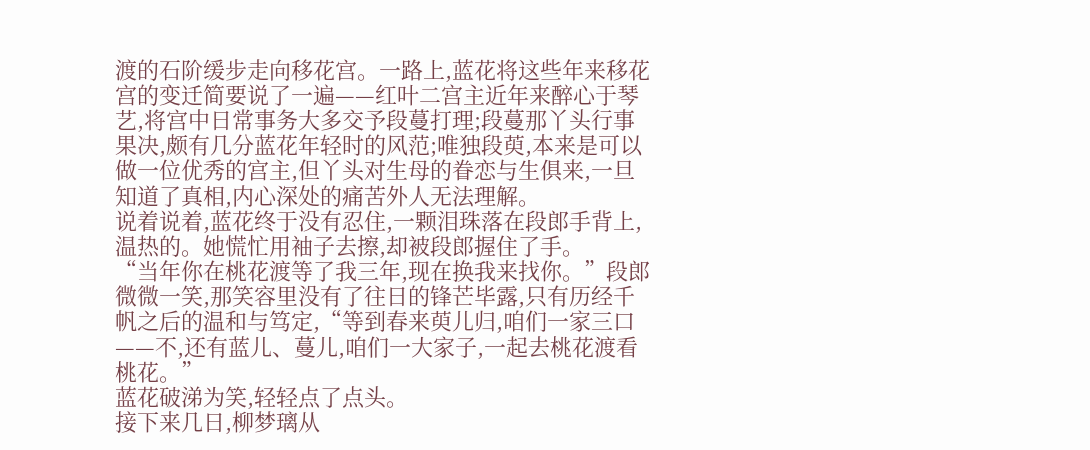渡的石阶缓步走向移花宫。一路上,蓝花将这些年来移花宫的变迁简要说了一遍——红叶二宫主近年来醉心于琴艺,将宫中日常事务大多交予段蔓打理;段蔓那丫头行事果决,颇有几分蓝花年轻时的风范;唯独段萸,本来是可以做一位优秀的宫主,但丫头对生母的眷恋与生俱来,一旦知道了真相,内心深处的痛苦外人无法理解。
说着说着,蓝花终于没有忍住,一颗泪珠落在段郎手背上,温热的。她慌忙用袖子去擦,却被段郎握住了手。
“当年你在桃花渡等了我三年,现在换我来找你。”段郎微微一笑,那笑容里没有了往日的锋芒毕露,只有历经千帆之后的温和与笃定,“等到春来萸儿归,咱们一家三口——不,还有蓝儿、蔓儿,咱们一大家子,一起去桃花渡看桃花。”
蓝花破涕为笑,轻轻点了点头。
接下来几日,柳梦璃从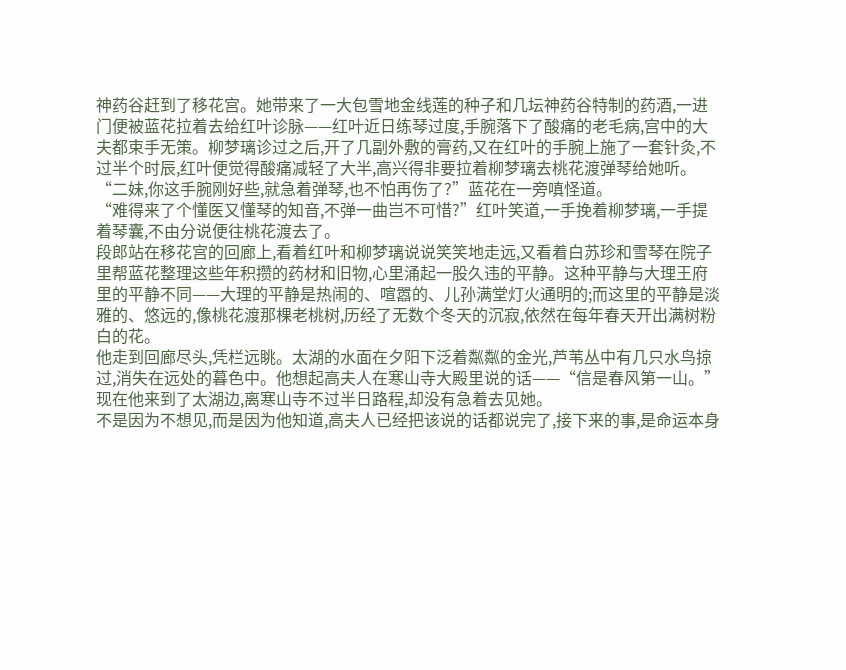神药谷赶到了移花宫。她带来了一大包雪地金线莲的种子和几坛神药谷特制的药酒,一进门便被蓝花拉着去给红叶诊脉——红叶近日练琴过度,手腕落下了酸痛的老毛病,宫中的大夫都束手无策。柳梦璃诊过之后,开了几副外敷的膏药,又在红叶的手腕上施了一套针灸,不过半个时辰,红叶便觉得酸痛减轻了大半,高兴得非要拉着柳梦璃去桃花渡弹琴给她听。
“二妹,你这手腕刚好些,就急着弹琴,也不怕再伤了?”蓝花在一旁嗔怪道。
“难得来了个懂医又懂琴的知音,不弹一曲岂不可惜?”红叶笑道,一手挽着柳梦璃,一手提着琴囊,不由分说便往桃花渡去了。
段郎站在移花宫的回廊上,看着红叶和柳梦璃说说笑笑地走远,又看着白苏珍和雪琴在院子里帮蓝花整理这些年积攒的药材和旧物,心里涌起一股久违的平静。这种平静与大理王府里的平静不同——大理的平静是热闹的、喧嚣的、儿孙满堂灯火通明的;而这里的平静是淡雅的、悠远的,像桃花渡那棵老桃树,历经了无数个冬天的沉寂,依然在每年春天开出满树粉白的花。
他走到回廊尽头,凭栏远眺。太湖的水面在夕阳下泛着粼粼的金光,芦苇丛中有几只水鸟掠过,消失在远处的暮色中。他想起高夫人在寒山寺大殿里说的话——“信是春风第一山。”现在他来到了太湖边,离寒山寺不过半日路程,却没有急着去见她。
不是因为不想见,而是因为他知道,高夫人已经把该说的话都说完了,接下来的事,是命运本身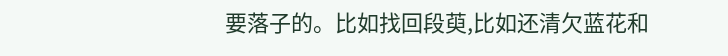要落子的。比如找回段萸,比如还清欠蓝花和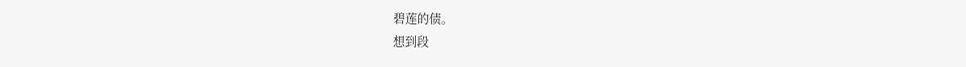碧莲的债。
想到段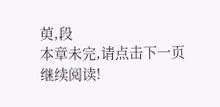萸,段
本章未完,请点击下一页继续阅读!